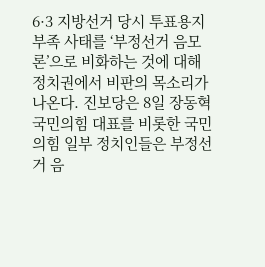6·3 지방선거 당시 투표용지 부족 사태를 ‘부정선거 음모론’으로 비화하는 것에 대해 정치권에서 비판의 목소리가 나온다. 진보당은 8일 장동혁 국민의힘 대표를 비롯한 국민의힘 일부 정치인들은 부정선거 음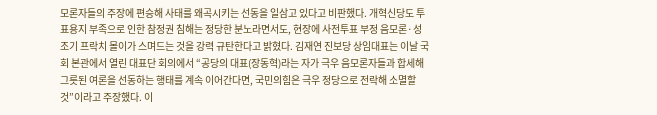모론자들의 주장에 편승해 사태를 왜곡시키는 선동을 일삼고 있다고 비판했다. 개혁신당도 투표용지 부족으로 인한 참정권 침해는 정당한 분노라면서도, 현장에 사전투표 부정 음모론·성조기 프락치 몰이가 스며드는 것을 강력 규탄한다고 밝혔다. 김재연 진보당 상임대표는 이날 국회 본관에서 열린 대표단 회의에서 “공당의 대표(장동혁)라는 자가 극우 음모론자들과 합세해 그릇된 여론을 선동하는 행태를 계속 이어간다면, 국민의힘은 극우 정당으로 전락해 소멸할 것”이라고 주장했다. 이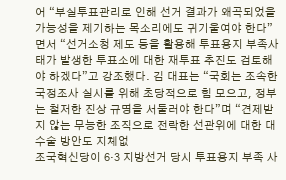어 “부실투표관리로 인해 선거 결과가 왜곡되었을 가능성을 제기하는 목소리에도 귀기울여야 한다”면서 “선거소청 제도 등을 활용해 투표용지 부족사태가 발생한 투표소에 대한 재투표 추진도 검토해야 하겠다”고 강조했다. 김 대표는 “국회는 조속한 국정조사 실시를 위해 초당적으로 힘 모으고, 정부는 철저한 진상 규명을 서둘러야 한다”며 “견제받지 않는 무능한 조직으로 전락한 선관위에 대한 대수술 방안도 지체없
조국혁신당이 6·3 지방선거 당시 투표용지 부족 사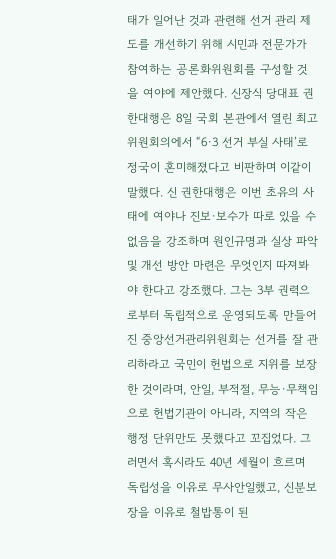태가 일어난 것과 관련해 선거 관리 제도를 개선하기 위해 시민과 전문가가 참여하는 공론화위원회를 구성할 것을 여야에 제안했다. 신장식 당대표 권한대행은 8일 국회 본관에서 열린 최고위원회의에서 “6·3 선거 부실 사태’로 정국이 혼미해졌다고 비판하며 이같이 말했다. 신 권한대행은 이번 초유의 사태에 여야나 진보·보수가 따로 있을 수 없음을 강조하며 원인규명과 실상 파악 및 개선 방안 마련은 무엇인지 따져봐야 한다고 강조했다. 그는 3부 권력으로부터 독립적으로 운영되도록 만들어진 중앙선거관리위원회는 선거를 잘 관리하라고 국민이 헌법으로 지위를 보장한 것이라며, 안일, 부적절, 무능·무책임으로 헌법기관이 아니라, 지역의 작은 행정 단위만도 못했다고 꼬집었다. 그러면서 혹시라도 40년 세월이 흐르며 독립성을 이유로 무사안일했고, 신분보장을 이유로 철밥통이 된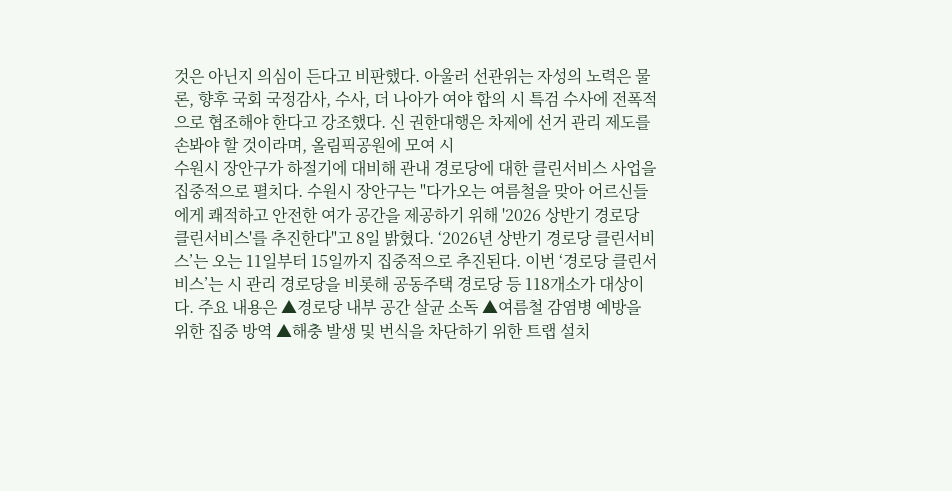것은 아닌지 의심이 든다고 비판했다. 아울러 선관위는 자성의 노력은 물론, 향후 국회 국정감사, 수사, 더 나아가 여야 합의 시 특검 수사에 전폭적으로 협조해야 한다고 강조했다. 신 권한대행은 차제에 선거 관리 제도를 손봐야 할 것이라며, 올림픽공원에 모여 시
수원시 장안구가 하절기에 대비해 관내 경로당에 대한 클린서비스 사업을 집중적으로 펼치다. 수원시 장안구는 "다가오는 여름철을 맞아 어르신들에게 쾌적하고 안전한 여가 공간을 제공하기 위해 '2026 상반기 경로당 클린서비스'를 추진한다"고 8일 밝혔다. ‘2026년 상반기 경로당 클린서비스’는 오는 11일부터 15일까지 집중적으로 추진된다. 이번 ‘경로당 클린서비스’는 시 관리 경로당을 비롯해 공동주택 경로당 등 118개소가 대상이다. 주요 내용은 ▲경로당 내부 공간 살균 소독 ▲여름철 감염병 예방을 위한 집중 방역 ▲해충 발생 및 번식을 차단하기 위한 트랩 설치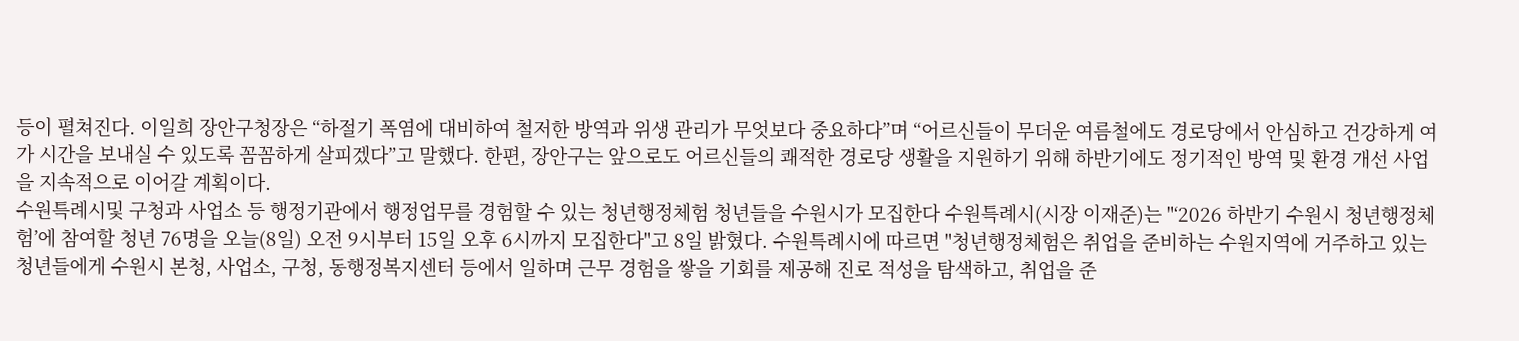등이 펼쳐진다. 이일희 장안구청장은 “하절기 폭염에 대비하여 철저한 방역과 위생 관리가 무엇보다 중요하다”며 “어르신들이 무더운 여름철에도 경로당에서 안심하고 건강하게 여가 시간을 보내실 수 있도록 꼼꼼하게 살피겠다”고 말했다. 한편, 장안구는 앞으로도 어르신들의 쾌적한 경로당 생활을 지원하기 위해 하반기에도 정기적인 방역 및 환경 개선 사업을 지속적으로 이어갈 계획이다.
수원특례시및 구청과 사업소 등 행정기관에서 행정업무를 경험할 수 있는 청년행정체험 청년들을 수원시가 모집한다 수원특례시(시장 이재준)는 "‘2026 하반기 수원시 청년행정체험’에 참여할 청년 76명을 오늘(8일) 오전 9시부터 15일 오후 6시까지 모집한다"고 8일 밝혔다. 수원특례시에 따르면 "청년행정체험은 취업을 준비하는 수원지역에 거주하고 있는 청년들에게 수원시 본청, 사업소, 구청, 동행정복지센터 등에서 일하며 근무 경험을 쌓을 기회를 제공해 진로 적성을 탐색하고, 취업을 준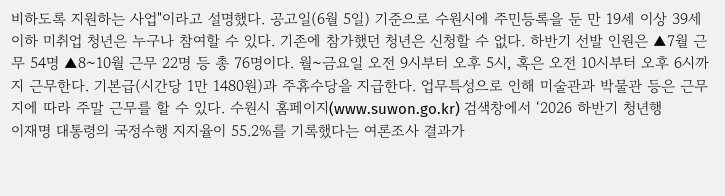비하도록 지원하는 사업"이라고 설명했다. 공고일(6월 5일) 기준으로 수원시에 주민등록을 둔 만 19세 이상 39세 이하 미취업 청년은 누구나 참여할 수 있다. 기존에 참가했던 청년은 신청할 수 없다. 하반기 선발 인원은 ▲7월 근무 54명 ▲8~10월 근무 22명 등 총 76명이다. 월~금요일 오전 9시부터 오후 5시, 혹은 오전 10시부터 오후 6시까지 근무한다. 기본급(시간당 1만 1480원)과 주휴수당을 지급한다. 업무특성으로 인해 미술관과 박물관 등은 근무지에 따라 주말 근무를 할 수 있다. 수원시 홈페이지(www.suwon.go.kr) 검색창에서 ‘2026 하반기 청년행
이재명 대통령의 국정수행 지지율이 55.2%를 기록했다는 여론조사 결과가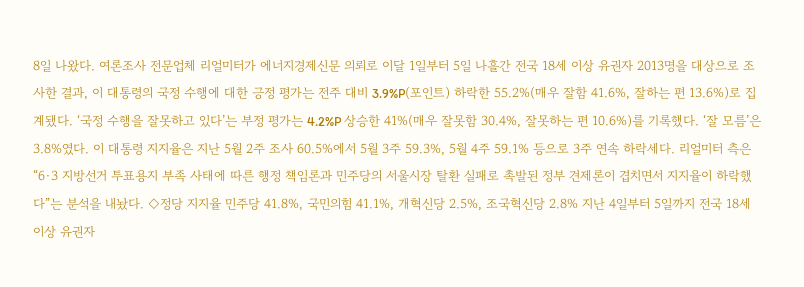8일 나왔다. 여론조사 전문업체 리얼미터가 에너지경제신문 의뢰로 이달 1일부터 5일 나흘간 전국 18세 이상 유권자 2013명을 대상으로 조사한 결과, 이 대통령의 국정 수행에 대한 긍정 평가는 전주 대비 3.9%P(포인트) 하락한 55.2%(매우 잘함 41.6%, 잘하는 편 13.6%)로 집계됐다. ‘국정 수행을 잘못하고 있다’는 부정 평가는 4.2%P 상승한 41%(매우 잘못함 30.4%, 잘못하는 편 10.6%)를 기록했다. ‘잘 모름’은 3.8%였다. 이 대통령 지지율은 지난 5월 2주 조사 60.5%에서 5월 3주 59.3%, 5월 4주 59.1% 등으로 3주 연속 하락세다. 리얼미터 측은 “6·3 지방선거 투표용지 부족 사태에 따른 행정 책임론과 민주당의 서울시장 탈환 실패로 촉발된 정부 견제론이 겹치면서 지지율이 하락했다”는 분석을 내놨다. ◇정당 지지율 민주당 41.8%, 국민의힘 41.1%, 개혁신당 2.5%, 조국혁신당 2.8% 지난 4일부터 5일까지 전국 18세 이상 유권자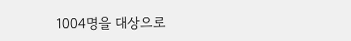1004명을 대상으로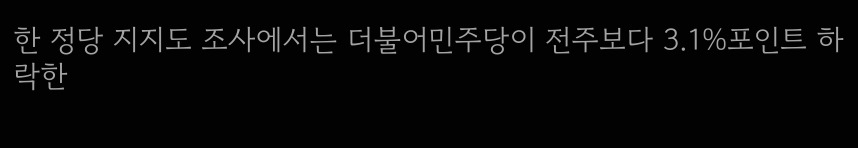한 정당 지지도 조사에서는 더불어민주당이 전주보다 3.1%포인트 하락한